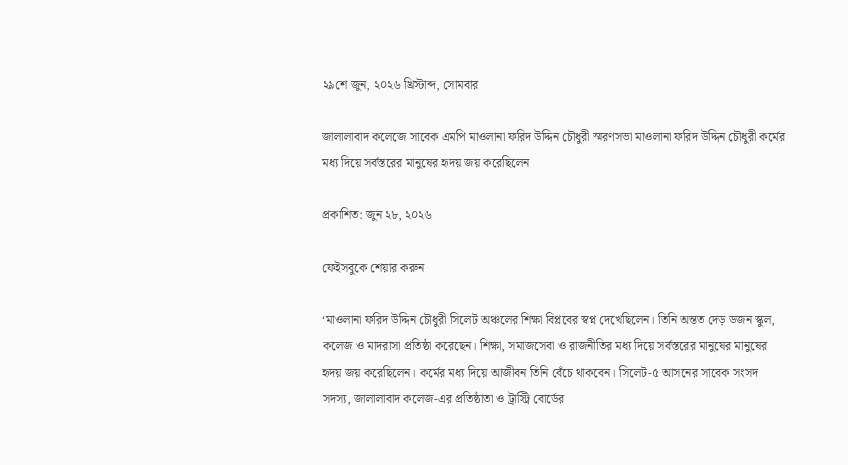২৯শে জুন, ২০২৬ খ্রিস্টাব্দ, সোমবার

জালালাবাদ কলেজে সাবেক এমপি মাওলানা ফরিদ উদ্দিন চৌধুরী স্মরণসভা মাওলানা ফরিদ উদ্দিন চৌধুরী কর্মের মধ্য দিয়ে সর্বস্তরের মানুষের হৃদয় জয় করেছিলেন

প্রকাশিত: জুন ২৮, ২০২৬

ফেইসবুকে শেয়ার করুন

‘মাওলানা ফরিদ উদ্দিন চৌধুরী সিলেট অঞ্চলের শিক্ষা বিপ্লবের স্বপ্ন দেখেছিলেন। তিনি অন্তত দেড় ডজন স্কুল, কলেজ ও মাদরাসা প্রতিষ্ঠা করেছেন। শিক্ষা, সমাজসেবা ও রাজনীতির মধ্য দিয়ে সর্বস্তরের মানুষের মানুষের হৃদয় জয় করেছিলেন। কর্মের মধ্য দিয়ে আজীবন তিনি বেঁচে থাকবেন। সিলেট-৫ আসনের সাবেক সংসদ সদস্য, জালালাবাদ কলেজ-এর প্রতিষ্ঠাতা ও ট্রাস্ট্রি বোর্ডের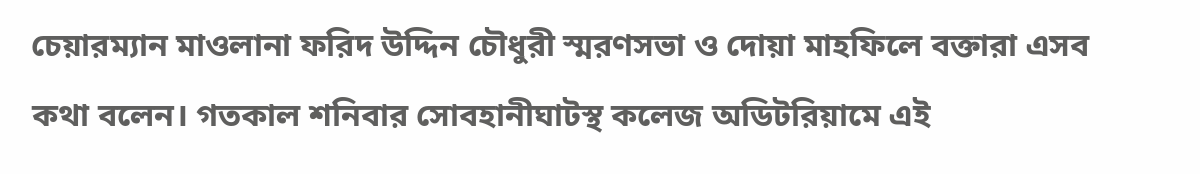চেয়ারম্যান মাওলানা ফরিদ উদ্দিন চৌধুরী স্মরণসভা ও দোয়া মাহফিলে বক্তারা এসব কথা বলেন। গতকাল শনিবার সোবহানীঘাটস্থ কলেজ অডিটরিয়ামে এই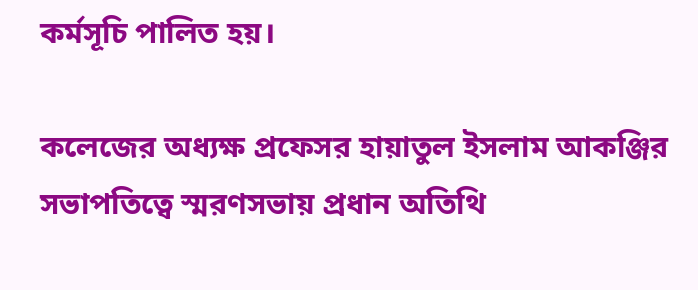কর্মসূচি পালিত হয়।

কলেজের অধ্যক্ষ প্রফেসর হায়াতুল ইসলাম আকঞ্জির সভাপতিত্বে স্মরণসভায় প্রধান অতিথি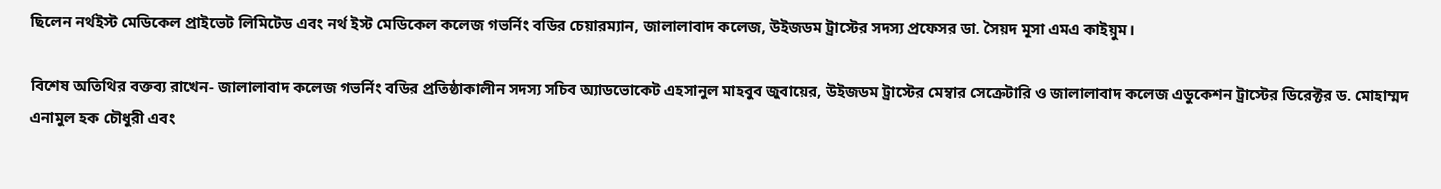ছিলেন নর্থইস্ট মেডিকেল প্রাইভেট লিমিটেড এবং নর্থ ইস্ট মেডিকেল কলেজ গভর্নিং বডির চেয়ারম্যান, জালালাবাদ কলেজ, উইজডম ট্রাস্টের সদস্য প্রফেসর ডা. সৈয়দ মূসা এমএ কাইয়ুম।

বিশেষ অতিথির বক্তব্য রাখেন- জালালাবাদ কলেজ গভর্নিং বডির প্রতিষ্ঠাকালীন সদস্য সচিব অ্যাডভোকেট এহসানুল মাহবুব জুবায়ের, উইজডম ট্রাস্টের মেম্বার সেক্রেটারি ও জালালাবাদ কলেজ এডুকেশন ট্রাস্টের ডিরেক্টর ড. মোহাম্মদ এনামুল হক চৌধুরী এবং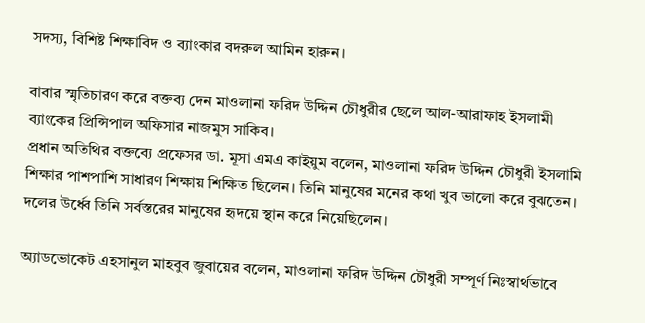সদস্য, বিশিষ্ট শিক্ষাবিদ ও ব্যাংকার বদরুল আমিন হারুন।

বাবার স্মৃতিচারণ করে বক্তব্য দেন মাওলানা ফরিদ উদ্দিন চৌধুরীর ছেলে আল-আরাফাহ ইসলামী ব্যাংকের প্রিন্সিপাল অফিসার নাজমুস সাকিব।
প্রধান অতিথির বক্তব্যে প্রফেসর ডা. মূসা এমএ কাইয়ুম বলেন, মাওলানা ফরিদ উদ্দিন চৌধুরী ইসলামি শিক্ষার পাশপাশি সাধারণ শিক্ষায় শিক্ষিত ছিলেন। তিনি মানুষের মনের কথা খুব ভালো করে বুঝতেন। দলের উর্ধ্বে তিনি সর্বস্তরের মানুষের হৃদয়ে স্থান করে নিয়েছিলেন।

অ্যাডভোকেট এহসানুল মাহবুব জুবায়ের বলেন, মাওলানা ফরিদ উদ্দিন চৌধুরী সম্পূর্ণ নিঃস্বার্থভাবে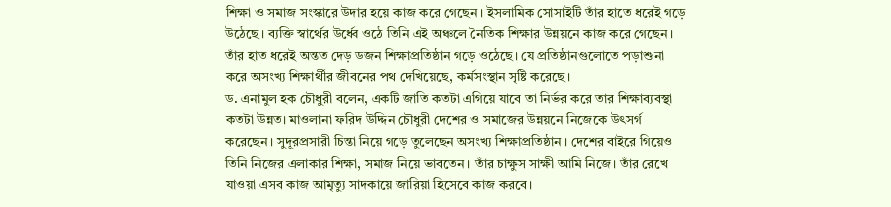শিক্ষা ও সমাজ সংস্কারে উদার হয়ে কাজ করে গেছেন। ইসলামিক সোসাইটি তাঁর হাতে ধরেই গড়ে উঠেছে। ব্যক্তি স্বার্থের উর্ধ্বে ওঠে তিনি এই অঞ্চলে নৈতিক শিক্ষার উন্নয়নে কাজ করে গেছেন। তাঁর হাত ধরেই অন্তত দেড় ডজন শিক্ষাপ্রতিষ্ঠান গড়ে ওঠেছে। যে প্রতিষ্ঠানগুলোতে পড়াশুনা করে অসংখ্য শিক্ষার্থীর জীবনের পথ দেখিয়েছে, কর্মসংস্থান সৃষ্টি করেছে।
ড. এনামুল হক চৌধুরী বলেন, একটি জাতি কতটা এগিয়ে যাবে তা নির্ভর করে তার শিক্ষাব্যবস্থা কতটা উন্নত। মাওলানা ফরিদ উদ্দিন চৌধুরী দেশের ও সমাজের উন্নয়নে নিজেকে উৎসর্গ করেছেন। সুদূরপ্রসারী চিন্তা নিয়ে গড়ে তুলেছেন অসংখ্য শিক্ষাপ্রতিষ্ঠান। দেশের বাইরে গিয়েও তিনি নিজের এলাকার শিক্ষা, সমাজ নিয়ে ভাবতেন। তাঁর চাক্ষুস সাক্ষী আমি নিজে। তাঁর রেখে যাওয়া এসব কাজ আমৃত্যু সাদকায়ে জারিয়া হিসেবে কাজ করবে।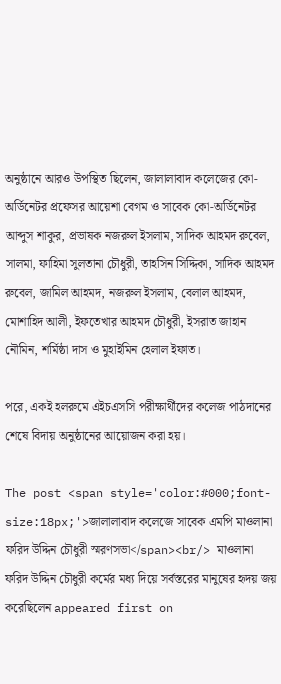অনুষ্ঠানে আরও উপস্থিত ছিলেন, জালালাবাদ কলেজের কো-অর্ডিনেটর প্রফেসর আয়েশা বেগম ও সাবেক কো-অর্ডিনেটর আব্দুস শাকুর, প্রভাষক নজরুল ইসলাম, সাদিক আহমদ রুবেল, সালমা, ফাহিমা সুলতানা চৌধুরী, তাহসিন সিদ্দিকা, সাদিক আহমদ রুবেল, জামিল আহমদ, নজরুল ইসলাম, বেলাল আহমদ, মোশাহিদ আলী, ইফতেখার আহমদ চৌধুরী, ইসরাত জাহান নৌমিন, শর্মিষ্ঠা দাস ও মুহাইমিন হেলাল ইফাত।

পরে, একই হলরুমে এইচএসসি পরীক্ষার্থীদের কলেজ পাঠদানের শেষে বিদায় অনুষ্ঠানের আয়োজন করা হয়।

The post <span style='color:#000;font-size:18px;'>জালালাবাদ কলেজে সাবেক এমপি মাওলানা ফরিদ উদ্দিন চৌধুরী স্মরণসভা</span><br/> মাওলানা ফরিদ উদ্দিন চৌধুরী কর্মের মধ্য দিয়ে সর্বস্তরের মানুষের হৃদয় জয় করেছিলেন appeared first on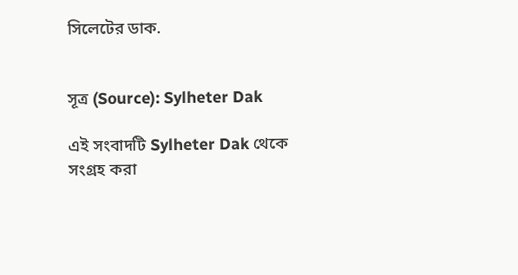সিলেটের ডাক.


সূত্র (Source): Sylheter Dak

এই সংবাদটি Sylheter Dak থেকে সংগ্রহ করা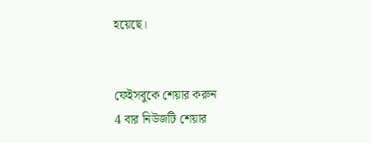হয়েছে।


ফেইসবুকে শেয়ার করুন
4 বার নিউজটি শেয়ার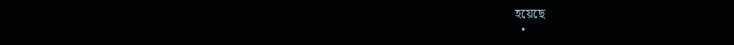হয়েছে
  •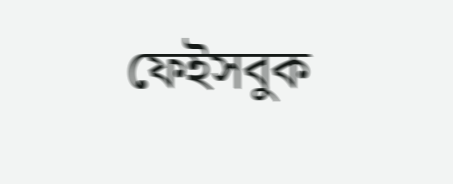ফেইসবুক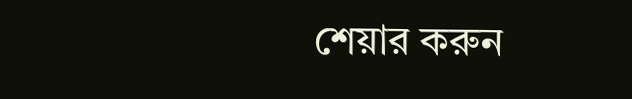শেয়ার করুন